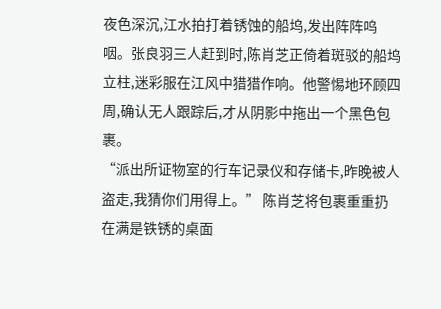夜色深沉,江水拍打着锈蚀的船坞,发出阵阵呜咽。张良羽三人赶到时,陈肖芝正倚着斑驳的船坞立柱,迷彩服在江风中猎猎作响。他警惕地环顾四周,确认无人跟踪后,才从阴影中拖出一个黑色包裹。
“派出所证物室的行车记录仪和存储卡,昨晚被人盗走,我猜你们用得上。” 陈肖芝将包裹重重扔在满是铁锈的桌面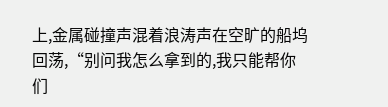上,金属碰撞声混着浪涛声在空旷的船坞回荡,“别问我怎么拿到的,我只能帮你们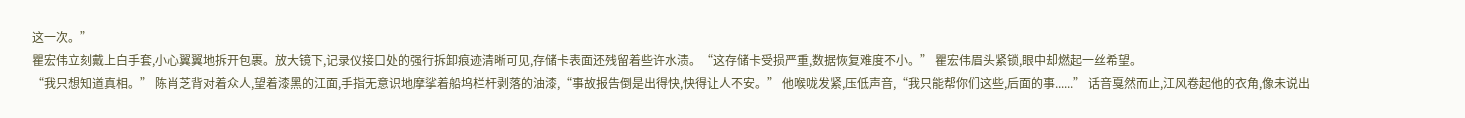这一次。”
瞿宏伟立刻戴上白手套,小心翼翼地拆开包裹。放大镜下,记录仪接口处的强行拆卸痕迹清晰可见,存储卡表面还残留着些许水渍。“这存储卡受损严重,数据恢复难度不小。” 瞿宏伟眉头紧锁,眼中却燃起一丝希望。
“我只想知道真相。” 陈肖芝背对着众人,望着漆黑的江面,手指无意识地摩挲着船坞栏杆剥落的油漆,“事故报告倒是出得快,快得让人不安。” 他喉咙发紧,压低声音,“我只能帮你们这些,后面的事......” 话音戛然而止,江风卷起他的衣角,像未说出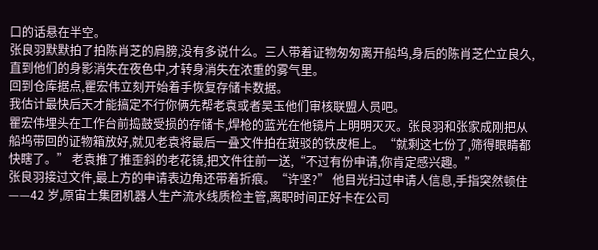口的话悬在半空。
张良羽默默拍了拍陈肖芝的肩膀,没有多说什么。三人带着证物匆匆离开船坞,身后的陈肖芝伫立良久,直到他们的身影消失在夜色中,才转身消失在浓重的雾气里。
回到仓库据点,瞿宏伟立刻开始着手恢复存储卡数据。
我估计最快后天才能搞定不行你俩先帮老袁或者吴玉他们审核联盟人员吧。
瞿宏伟埋头在工作台前捣鼓受损的存储卡,焊枪的蓝光在他镜片上明明灭灭。张良羽和张家成刚把从船坞带回的证物箱放好,就见老袁将最后一叠文件拍在斑驳的铁皮柜上。“就剩这七份了,筛得眼睛都快瞎了。” 老袁推了推歪斜的老花镜,把文件往前一送,“不过有份申请,你肯定感兴趣。”
张良羽接过文件,最上方的申请表边角还带着折痕。“许坚?” 他目光扫过申请人信息,手指突然顿住 ——42 岁,原宙土集团机器人生产流水线质检主管,离职时间正好卡在公司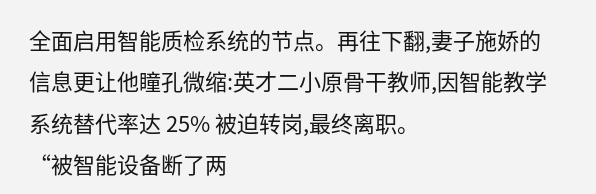全面启用智能质检系统的节点。再往下翻,妻子施娇的信息更让他瞳孔微缩:英才二小原骨干教师,因智能教学系统替代率达 25% 被迫转岗,最终离职。
“被智能设备断了两